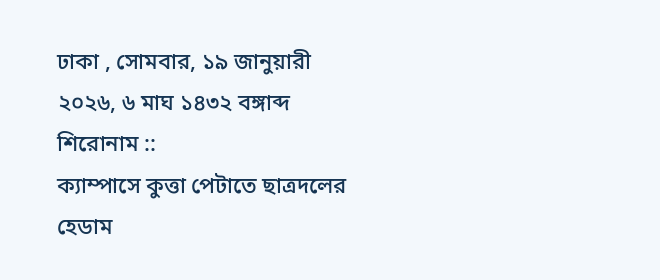ঢাকা , সোমবার, ১৯ জানুয়ারী ২০২৬, ৬ মাঘ ১৪৩২ বঙ্গাব্দ
শিরোনাম ::
ক্যাম্পাসে কুত্তা পেটাতে ছাত্রদলের হেডাম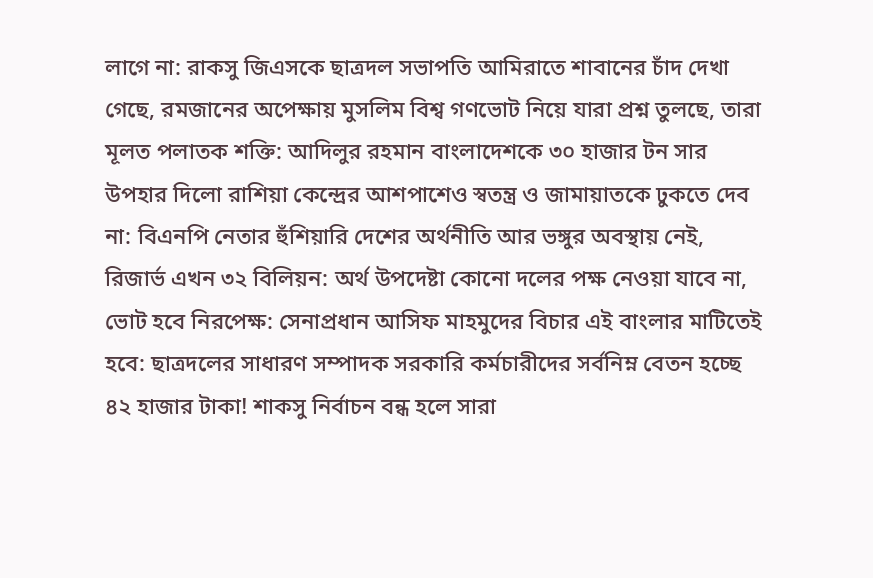লাগে না: রাকসু জিএসকে ছাত্রদল সভাপতি আমিরাতে শাবানের চাঁদ দেখা গেছে, রমজানের অপেক্ষায় মুসলিম বিশ্ব গণভোট নিয়ে যারা প্রশ্ন তুলছে, তারা মূলত পলাতক শক্তি: আদিলুর রহমান বাংলাদেশকে ৩০ হাজার টন সার উপহার দিলো রাশিয়া কেন্দ্রের আশপাশেও স্বতন্ত্র ও জামায়াতকে ঢুকতে দেব না: বিএনপি নেতার হুঁশিয়ারি দেশের অর্থনীতি আর ভঙ্গুর অবস্থায় নেই, রিজার্ভ এখন ৩২ বিলিয়ন: অর্থ উপদেষ্টা কোনো দলের পক্ষ নেওয়া যাবে না, ভোট হবে নিরপেক্ষ: সেনাপ্রধান আসিফ মাহমুদের বিচার এই বাংলার মাটিতেই হবে: ছাত্রদলের সাধারণ সম্পাদক সরকারি কর্মচারীদের সর্বনিম্ন বেতন হচ্ছে ৪২ হাজার টাকা! শাকসু নির্বাচন বন্ধ হলে সারা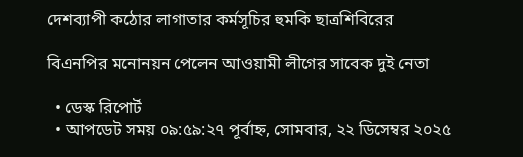দেশব্যাপী কঠোর লাগাতার কর্মসূচির হুমকি ছাত্রশিবিরের

বিএনপির মনোনয়ন পেলেন আওয়ামী লীগের সাবেক দুই নেতা

  • ডেস্ক রিপোর্ট
  • আপডেট সময় ০৯:৫৯:২৭ পূর্বাহ্ন, সোমবার, ২২ ডিসেম্বর ২০২৫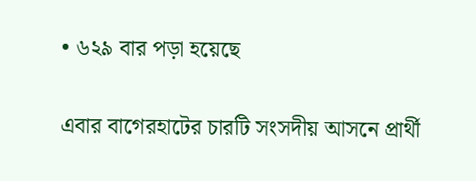• ৬২৯ বার পড়া হয়েছে

এবার বাগেরহাটের চারটি সংসদীয় আসনে প্রার্থী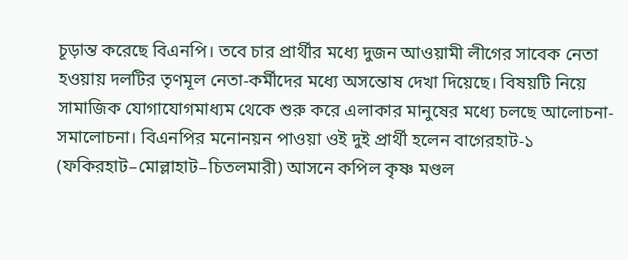চূড়ান্ত করেছে বিএনপি। তবে চার প্রার্থীর মধ্যে দুজন আওয়ামী লীগের সাবেক নেতা হওয়ায় দলটির তৃণমূল নেতা-কর্মীদের মধ্যে অসন্তোষ দেখা দিয়েছে। বিষয়টি নিয়ে সামাজিক যোগাযোগমাধ্যম থেকে শুরু করে এলাকার মানুষের মধ্যে চলছে আলোচনা-সমালোচনা। বিএনপির মনোনয়ন পাওয়া ওই দুই প্রার্থী হলেন বাগেরহাট-১ (ফকিরহাট–মোল্লাহাট–চিতলমারী) আসনে কপিল কৃষ্ণ মণ্ডল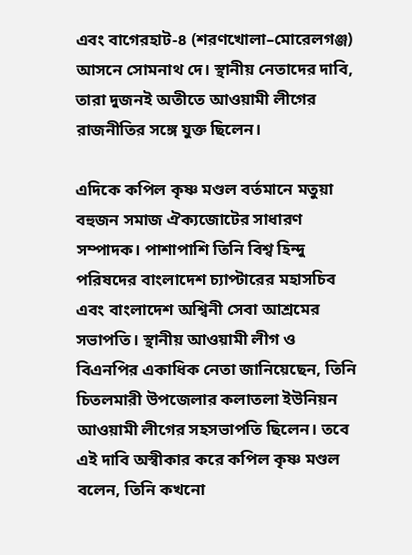এবং বাগেরহাট-৪ (শরণখোলা–মোরেলগঞ্জ) আসনে সোমনাথ দে। স্থানীয় নেতাদের দাবি, তারা দুজনই অতীতে আওয়ামী লীগের রাজনীতির সঙ্গে যুক্ত ছিলেন।

এদিকে কপিল কৃষ্ণ মণ্ডল বর্তমানে মতুয়া বহুজন সমাজ ঐক্যজোটের সাধারণ সম্পাদক। পাশাপাশি তিনি বিশ্ব হিন্দু পরিষদের বাংলাদেশ চ্যাপ্টারের মহাসচিব এবং বাংলাদেশ অশ্বিনী সেবা আশ্রমের সভাপতি। স্থানীয় আওয়ামী লীগ ও বিএনপির একাধিক নেতা জানিয়েছেন, তিনি চিতলমারী উপজেলার কলাতলা ইউনিয়ন আওয়ামী লীগের সহসভাপতি ছিলেন। তবে এই দাবি অস্বীকার করে কপিল কৃষ্ণ মণ্ডল বলেন, তিনি কখনো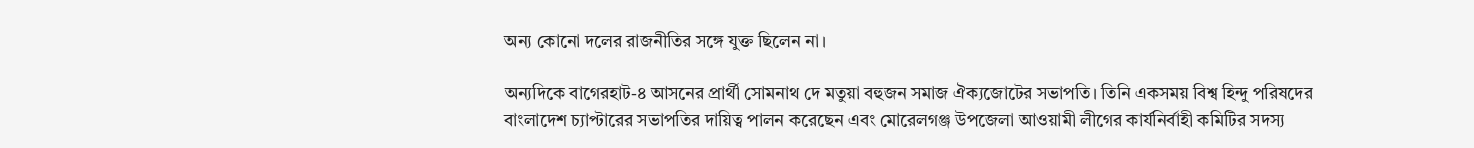অন্য কোনো দলের রাজনীতির সঙ্গে যুক্ত ছিলেন না।

অন্যদিকে বাগেরহাট-৪ আসনের প্রার্থী সোমনাথ দে মতুয়া বহুজন সমাজ ঐক্যজোটের সভাপতি। তিনি একসময় বিশ্ব হিন্দু পরিষদের বাংলাদেশ চ্যাপ্টারের সভাপতির দায়িত্ব পালন করেছেন এবং মোরেলগঞ্জ উপজেলা আওয়ামী লীগের কার্যনির্বাহী কমিটির সদস্য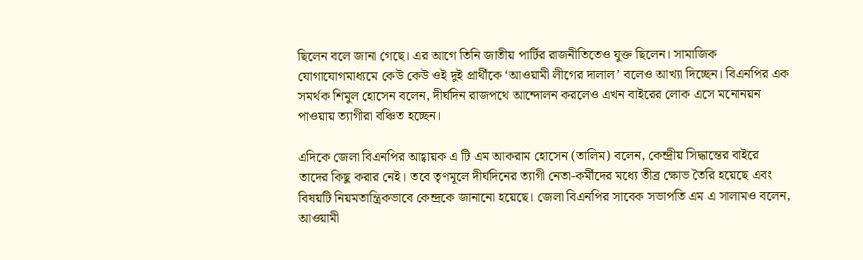ছিলেন বলে জানা গেছে। এর আগে তিনি জাতীয় পার্টির রাজনীতিতেও যুক্ত ছিলেন। সামাজিক যোগাযোগমাধ্যমে কেউ কেউ ওই দুই প্রার্থীকে ‘আওয়ামী লীগের দালাল’ বলেও আখ্যা দিচ্ছেন। বিএনপির এক সমর্থক শিমুল হোসেন বলেন, দীর্ঘদিন রাজপথে আন্দোলন করলেও এখন বাইরের লোক এসে মনোনয়ন পাওয়ায় ত্যাগীরা বঞ্চিত হচ্ছেন।

এদিকে জেলা বিএনপির আহ্বায়ক এ টি এম আকরাম হোসেন (তালিম) বলেন, কেন্দ্রীয় সিদ্ধান্তের বাইরে তাদের কিছু করার নেই। তবে তৃণমূলে দীর্ঘদিনের ত্যাগী নেতা-কর্মীদের মধ্যে তীব্র ক্ষোভ তৈরি হয়েছে এবং বিষয়টি নিয়মতান্ত্রিকভাবে কেন্দ্রকে জানানো হয়েছে। জেলা বিএনপির সাবেক সভাপতি এম এ সালামও বলেন, আওয়ামী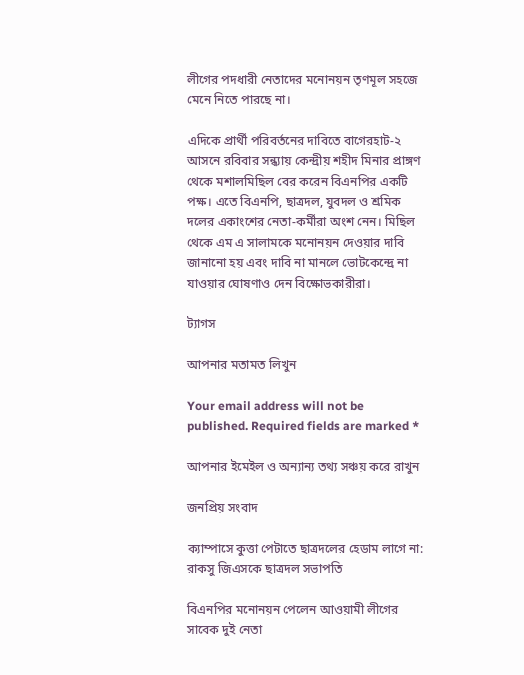লীগের পদধারী নেতাদের মনোনয়ন তৃণমূল সহজে মেনে নিতে পারছে না।

এদিকে প্রার্থী পরিবর্তনের দাবিতে বাগেরহাট-২ আসনে রবিবার সন্ধ্যায় কেন্দ্রীয় শহীদ মিনার প্রাঙ্গণ থেকে মশালমিছিল বের করেন বিএনপির একটি পক্ষ। এতে বিএনপি, ছাত্রদল, যুবদল ও শ্রমিক দলের একাংশের নেতা-কর্মীরা অংশ নেন। মিছিল থেকে এম এ সালামকে মনোনয়ন দেওয়ার দাবি জানানো হয় এবং দাবি না মানলে ভোটকেন্দ্রে না যাওয়ার ঘোষণাও দেন বিক্ষোভকারীরা।

ট্যাগস

আপনার মতামত লিখুন

Your email address will not be published. Required fields are marked *

আপনার ইমেইল ও অন্যান্য তথ্য সঞ্চয় করে রাখুন

জনপ্রিয় সংবাদ

ক্যাম্পাসে কুত্তা পেটাতে ছাত্রদলের হেডাম লাগে না: রাকসু জিএসকে ছাত্রদল সভাপতি

বিএনপির মনোনয়ন পেলেন আওয়ামী লীগের সাবেক দুই নেতা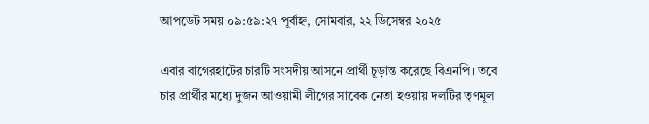আপডেট সময় ০৯:৫৯:২৭ পূর্বাহ্ন, সোমবার, ২২ ডিসেম্বর ২০২৫

এবার বাগেরহাটের চারটি সংসদীয় আসনে প্রার্থী চূড়ান্ত করেছে বিএনপি। তবে চার প্রার্থীর মধ্যে দুজন আওয়ামী লীগের সাবেক নেতা হওয়ায় দলটির তৃণমূল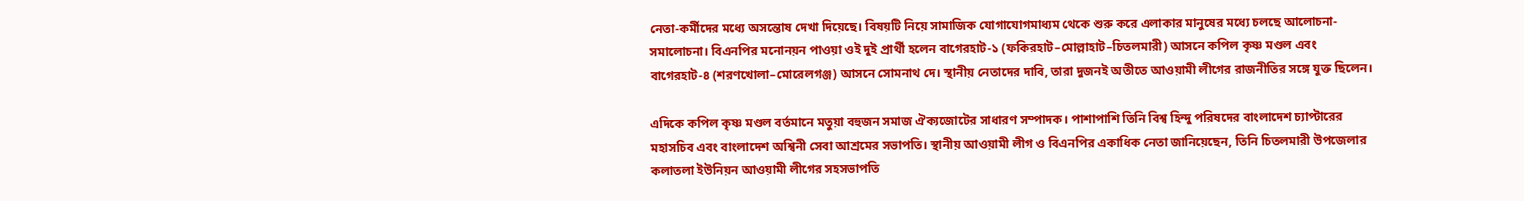নেতা-কর্মীদের মধ্যে অসন্তোষ দেখা দিয়েছে। বিষয়টি নিয়ে সামাজিক যোগাযোগমাধ্যম থেকে শুরু করে এলাকার মানুষের মধ্যে চলছে আলোচনা-সমালোচনা। বিএনপির মনোনয়ন পাওয়া ওই দুই প্রার্থী হলেন বাগেরহাট-১ (ফকিরহাট–মোল্লাহাট–চিতলমারী) আসনে কপিল কৃষ্ণ মণ্ডল এবং বাগেরহাট-৪ (শরণখোলা–মোরেলগঞ্জ) আসনে সোমনাথ দে। স্থানীয় নেতাদের দাবি, তারা দুজনই অতীতে আওয়ামী লীগের রাজনীতির সঙ্গে যুক্ত ছিলেন।

এদিকে কপিল কৃষ্ণ মণ্ডল বর্তমানে মতুয়া বহুজন সমাজ ঐক্যজোটের সাধারণ সম্পাদক। পাশাপাশি তিনি বিশ্ব হিন্দু পরিষদের বাংলাদেশ চ্যাপ্টারের মহাসচিব এবং বাংলাদেশ অশ্বিনী সেবা আশ্রমের সভাপতি। স্থানীয় আওয়ামী লীগ ও বিএনপির একাধিক নেতা জানিয়েছেন, তিনি চিতলমারী উপজেলার কলাতলা ইউনিয়ন আওয়ামী লীগের সহসভাপতি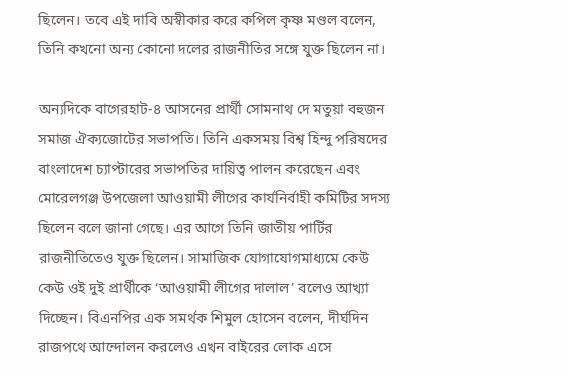ছিলেন। তবে এই দাবি অস্বীকার করে কপিল কৃষ্ণ মণ্ডল বলেন, তিনি কখনো অন্য কোনো দলের রাজনীতির সঙ্গে যুক্ত ছিলেন না।

অন্যদিকে বাগেরহাট-৪ আসনের প্রার্থী সোমনাথ দে মতুয়া বহুজন সমাজ ঐক্যজোটের সভাপতি। তিনি একসময় বিশ্ব হিন্দু পরিষদের বাংলাদেশ চ্যাপ্টারের সভাপতির দায়িত্ব পালন করেছেন এবং মোরেলগঞ্জ উপজেলা আওয়ামী লীগের কার্যনির্বাহী কমিটির সদস্য ছিলেন বলে জানা গেছে। এর আগে তিনি জাতীয় পার্টির রাজনীতিতেও যুক্ত ছিলেন। সামাজিক যোগাযোগমাধ্যমে কেউ কেউ ওই দুই প্রার্থীকে ‘আওয়ামী লীগের দালাল’ বলেও আখ্যা দিচ্ছেন। বিএনপির এক সমর্থক শিমুল হোসেন বলেন, দীর্ঘদিন রাজপথে আন্দোলন করলেও এখন বাইরের লোক এসে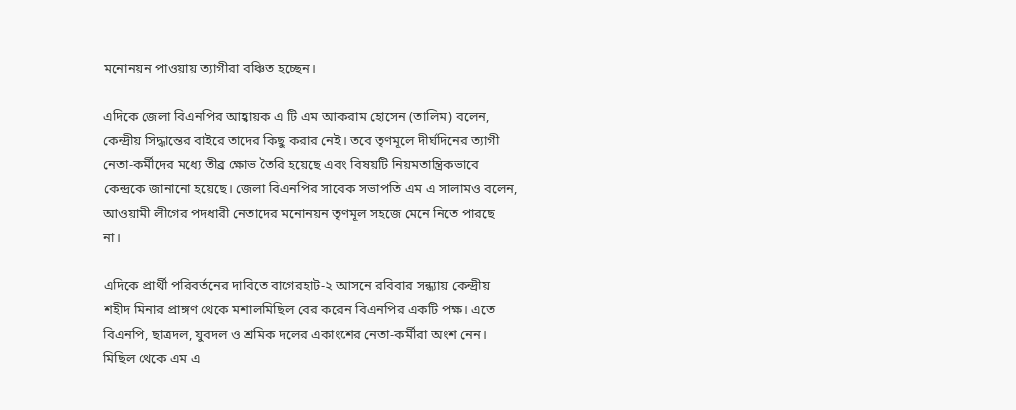মনোনয়ন পাওয়ায় ত্যাগীরা বঞ্চিত হচ্ছেন।

এদিকে জেলা বিএনপির আহ্বায়ক এ টি এম আকরাম হোসেন (তালিম) বলেন, কেন্দ্রীয় সিদ্ধান্তের বাইরে তাদের কিছু করার নেই। তবে তৃণমূলে দীর্ঘদিনের ত্যাগী নেতা-কর্মীদের মধ্যে তীব্র ক্ষোভ তৈরি হয়েছে এবং বিষয়টি নিয়মতান্ত্রিকভাবে কেন্দ্রকে জানানো হয়েছে। জেলা বিএনপির সাবেক সভাপতি এম এ সালামও বলেন, আওয়ামী লীগের পদধারী নেতাদের মনোনয়ন তৃণমূল সহজে মেনে নিতে পারছে না।

এদিকে প্রার্থী পরিবর্তনের দাবিতে বাগেরহাট-২ আসনে রবিবার সন্ধ্যায় কেন্দ্রীয় শহীদ মিনার প্রাঙ্গণ থেকে মশালমিছিল বের করেন বিএনপির একটি পক্ষ। এতে বিএনপি, ছাত্রদল, যুবদল ও শ্রমিক দলের একাংশের নেতা-কর্মীরা অংশ নেন। মিছিল থেকে এম এ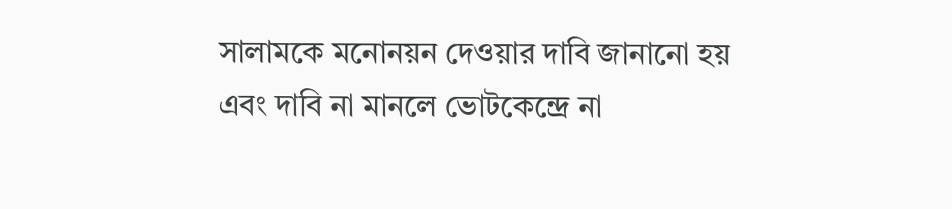সালামকে মনোনয়ন দেওয়ার দাবি জানানো হয় এবং দাবি না মানলে ভোটকেন্দ্রে না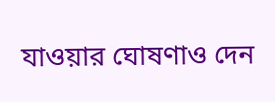যাওয়ার ঘোষণাও দেন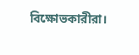বিক্ষোভকারীরা।